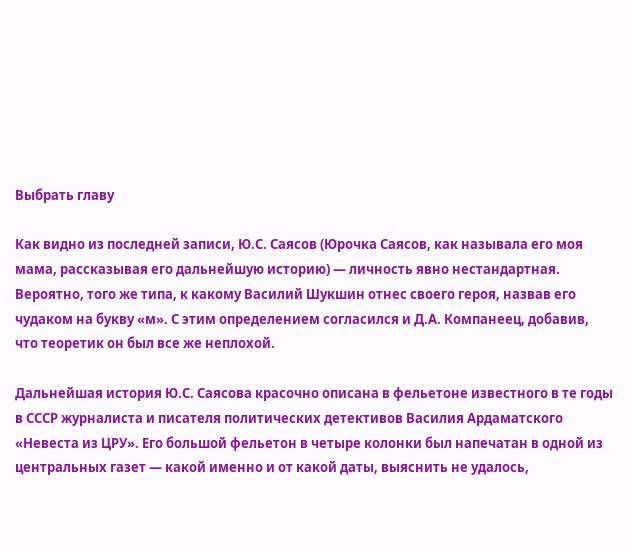Выбрать главу

Как видно из последней записи, Ю.С. Саясов (Юрочка Саясов, как называла его моя мама, рассказывая его дальнейшую историю) — личность явно нестандартная. Вероятно, того же типа, к какому Василий Шукшин отнес своего героя, назвав его чудаком на букву «м». С этим определением согласился и Д.А. Компанеец, добавив, что теоретик он был все же неплохой.

Дальнейшая история Ю.С. Саясова красочно описана в фельетоне известного в те годы в СССР журналиста и писателя политических детективов Василия Ардаматского «Невеста из ЦРУ». Его большой фельетон в четыре колонки был напечатан в одной из центральных газет — какой именно и от какой даты, выяснить не удалось,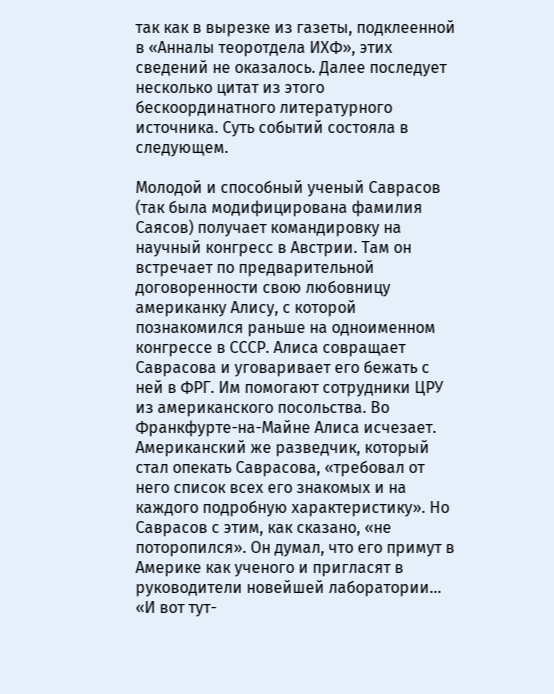так как в вырезке из газеты, подклеенной в «Анналы теоротдела ИХФ», этих сведений не оказалось. Далее последует несколько цитат из этого бескоординатного литературного источника. Суть событий состояла в следующем.

Молодой и способный ученый Саврасов (так была модифицирована фамилия Саясов) получает командировку на научный конгресс в Австрии. Там он встречает по предварительной договоренности свою любовницу американку Алису, с которой познакомился раньше на одноименном конгрессе в СССР. Алиса совращает Саврасова и уговаривает его бежать с ней в ФРГ. Им помогают сотрудники ЦРУ из американского посольства. Во Франкфурте-на-Майне Алиса исчезает. Американский же разведчик, который стал опекать Саврасова, «требовал от него список всех его знакомых и на каждого подробную характеристику». Но Саврасов с этим, как сказано, «не поторопился». Он думал, что его примут в Америке как ученого и пригласят в руководители новейшей лаборатории… «И вот тут-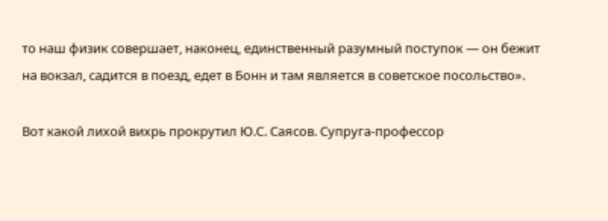то наш физик совершает, наконец, единственный разумный поступок — он бежит на вокзал, садится в поезд, едет в Бонн и там является в советское посольство».

Вот какой лихой вихрь прокрутил Ю.С. Саясов. Супруга-профессор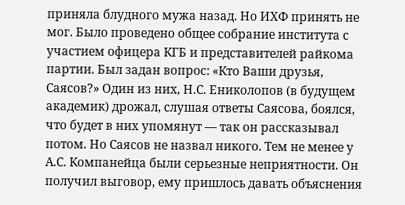приняла блудного мужа назад. Но ИХФ принять не мог. Было проведено общее собрание института с участием офицера КГБ и представителей райкома партии. Был задан вопрос: «Кто Ваши друзья, Саясов?» Один из них, Н.С. Ениколопов (в будущем академик) дрожал, слушая ответы Саясова, боялся, что будет в них упомянут — так он рассказывал потом. Но Саясов не назвал никого. Тем не менее у А.С. Компанейца были серьезные неприятности. Он получил выговор, ему пришлось давать объяснения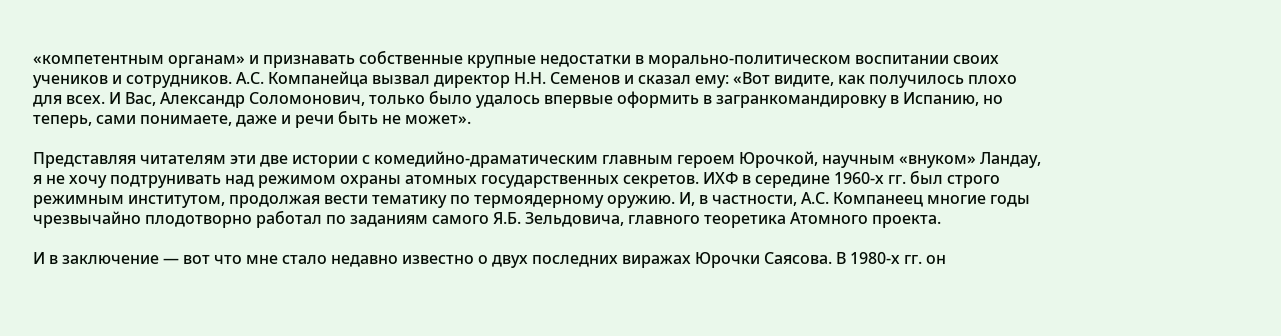«компетентным органам» и признавать собственные крупные недостатки в морально-политическом воспитании своих учеников и сотрудников. А.С. Компанейца вызвал директор Н.Н. Семенов и сказал ему: «Вот видите, как получилось плохо для всех. И Вас, Александр Соломонович, только было удалось впервые оформить в загранкомандировку в Испанию, но теперь, сами понимаете, даже и речи быть не может».

Представляя читателям эти две истории с комедийно-драматическим главным героем Юрочкой, научным «внуком» Ландау, я не хочу подтрунивать над режимом охраны атомных государственных секретов. ИХФ в середине 1960-х гг. был строго режимным институтом, продолжая вести тематику по термоядерному оружию. И, в частности, А.С. Компанеец многие годы чрезвычайно плодотворно работал по заданиям самого Я.Б. Зельдовича, главного теоретика Атомного проекта.

И в заключение — вот что мне стало недавно известно о двух последних виражах Юрочки Саясова. В 1980-х гг. он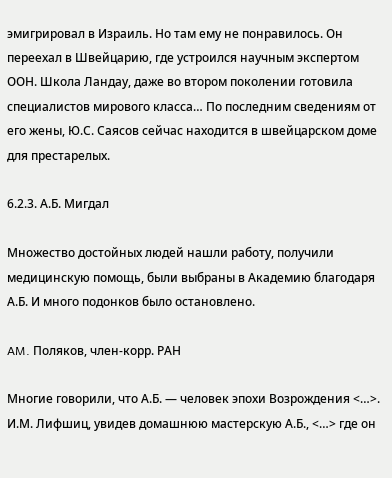эмигрировал в Израиль. Но там ему не понравилось. Он переехал в Швейцарию, где устроился научным экспертом ООН. Школа Ландау, даже во втором поколении готовила специалистов мирового класса… По последним сведениям от его жены, Ю.С. Саясов сейчас находится в швейцарском доме для престарелых.

6.2.3. А.Б. Мигдал

Множество достойных людей нашли работу, получили медицинскую помощь, были выбраны в Академию благодаря А.Б. И много подонков было остановлено.

AM. Поляков, член-корр. РАН

Многие говорили, что А.Б. — человек эпохи Возрождения <…>. И.М. Лифшиц, увидев домашнюю мастерскую А.Б., <…> где он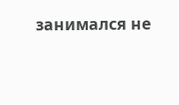занимался не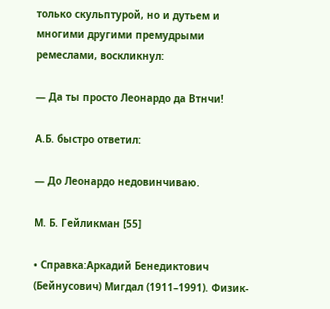только скульптурой, но и дутьем и многими другими премудрыми ремеслами, воскликнул:

— Да ты просто Леонардо да Втнчи!

А.Б. быстро ответил:

— До Леонардо недовинчиваю.

М. Б. Гейликман [55]

• Справка:Аркадий Бенедиктович (Бейнусович) Мигдал (1911–1991). Физик-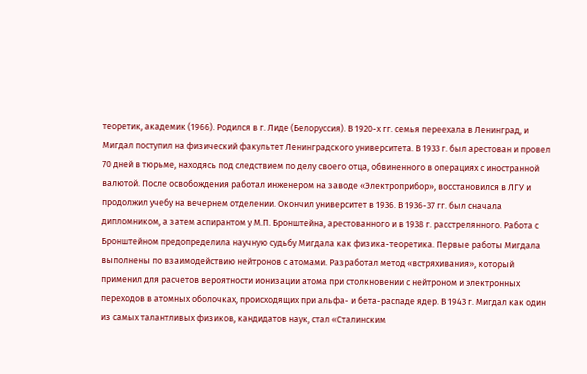теоретик, академик (1966). Родился в г. Лиде (Белоруссия). В 1920-х гг. семья переехала в Ленинград, и Мигдал поступил на физический факультет Ленинградского университета. В 1933 г. был арестован и провел 70 дней в тюрьме, находясь под следствием по делу своего отца, обвиненного в операциях с иностранной валютой. После освобождения работал инженером на заводе «Электроприбор», восстановился в ЛГУ и продолжил учебу на вечернем отделении. Окончил университет в 1936. В 1936-37 гг. был сначала дипломником, а затем аспирантом у М.П. Бронштейна, арестованного и в 1938 г. расстрелянного. Работа с Бронштейном предопределила научную судьбу Мигдала как физика-теоретика. Первые работы Мигдала выполнены по взаимодействию нейтронов с атомами. Разработал метод «встряхивания», который применил для расчетов вероятности ионизации атома при столкновении с нейтроном и электронных переходов в атомных оболочках, происходящих при альфа- и бета-распаде ядер. В 1943 г. Мигдал как один из самых талантливых физиков, кандидатов наук, стал «Сталинским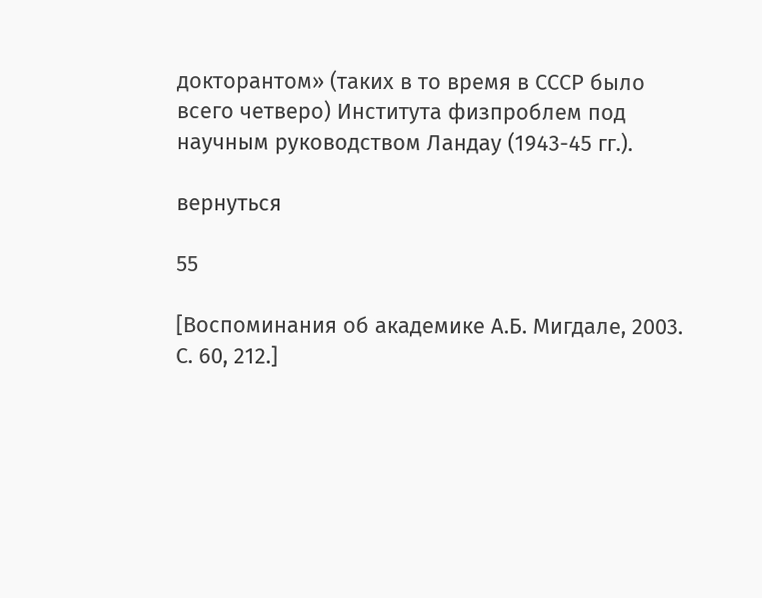докторантом» (таких в то время в СССР было всего четверо) Института физпроблем под научным руководством Ландау (1943-45 гг.).

вернуться

55

[Воспоминания об академике А.Б. Мигдале, 2003. С. 60, 212.]